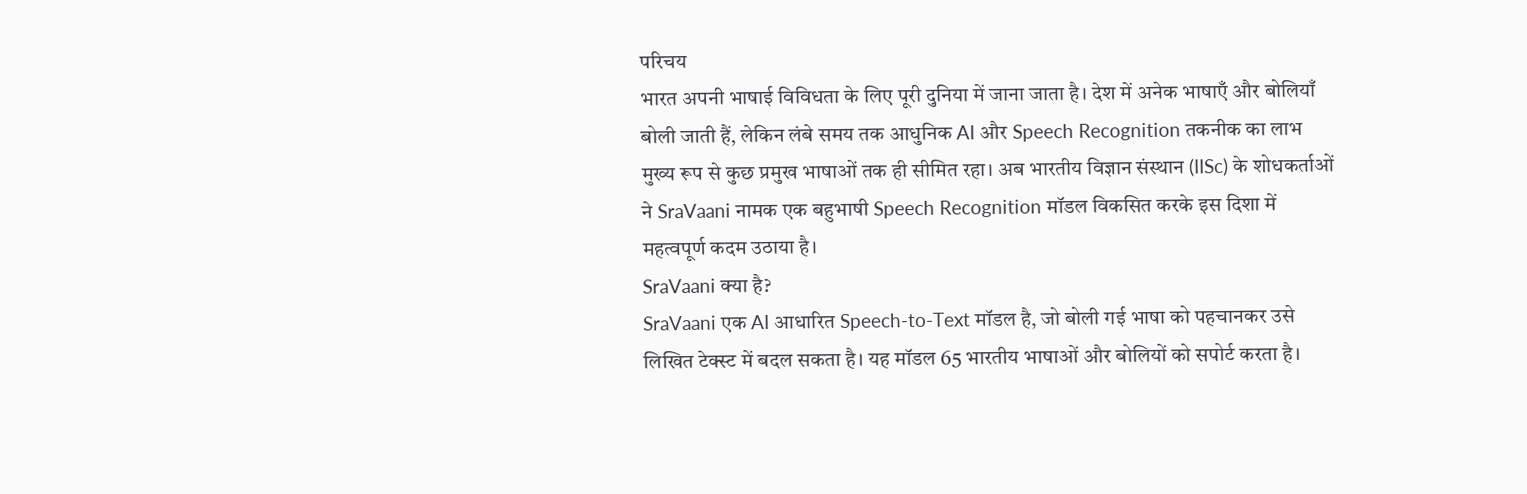परिचय
भारत अपनी भाषाई विविधता के लिए पूरी दुनिया में जाना जाता है। देश में अनेक भाषाएँ और बोलियाँ बोली जाती हैं, लेकिन लंबे समय तक आधुनिक AI और Speech Recognition तकनीक का लाभ मुख्य रूप से कुछ प्रमुख भाषाओं तक ही सीमित रहा। अब भारतीय विज्ञान संस्थान (IISc) के शोधकर्ताओं ने SraVaani नामक एक बहुभाषी Speech Recognition मॉडल विकसित करके इस दिशा में महत्वपूर्ण कदम उठाया है।
SraVaani क्या है?
SraVaani एक AI आधारित Speech-to-Text मॉडल है, जो बोली गई भाषा को पहचानकर उसे लिखित टेक्स्ट में बदल सकता है। यह मॉडल 65 भारतीय भाषाओं और बोलियों को सपोर्ट करता है।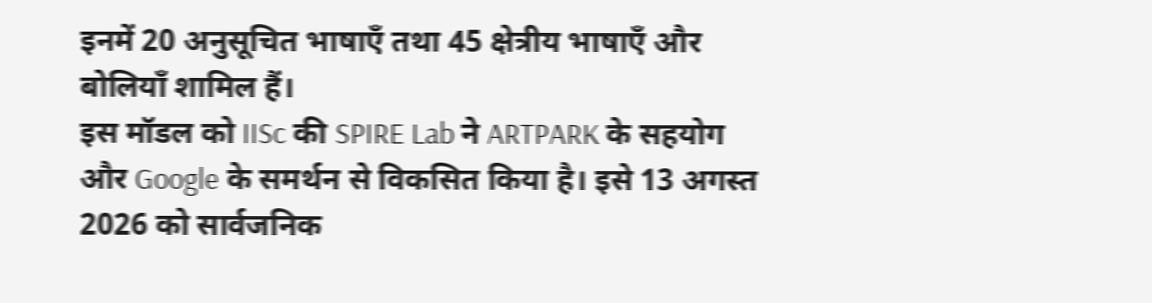इनमें 20 अनुसूचित भाषाएँ तथा 45 क्षेत्रीय भाषाएँ और बोलियाँ शामिल हैं।
इस मॉडल को IISc की SPIRE Lab ने ARTPARK के सहयोग और Google के समर्थन से विकसित किया है। इसे 13 अगस्त 2026 को सार्वजनिक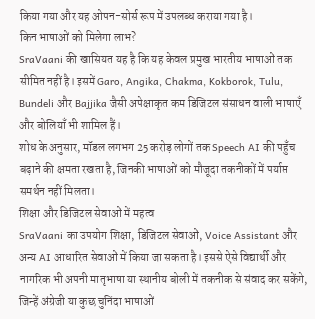किया गया और यह ओपन-सोर्स रूप में उपलब्ध कराया गया है।
किन भाषाओं को मिलेगा लाभ?
SraVaani की खासियत यह है कि यह केवल प्रमुख भारतीय भाषाओं तक सीमित नहीं है। इसमें Garo, Angika, Chakma, Kokborok, Tulu, Bundeli और Bajjika जैसी अपेक्षाकृत कम डिजिटल संसाधन वाली भाषाएँ और बोलियाँ भी शामिल हैं।
शोध के अनुसार, मॉडल लगभग 25 करोड़ लोगों तक Speech AI की पहुँच बढ़ाने की क्षमता रखता है, जिनकी भाषाओं को मौजूदा तकनीकों में पर्याप्त समर्थन नहीं मिलता।
शिक्षा और डिजिटल सेवाओं में महत्व
SraVaani का उपयोग शिक्षा, डिजिटल सेवाओं, Voice Assistant और अन्य AI आधारित सेवाओं में किया जा सकता है। इससे ऐसे विद्यार्थी और नागरिक भी अपनी मातृभाषा या स्थानीय बोली में तकनीक से संवाद कर सकेंगे, जिन्हें अंग्रेजी या कुछ चुनिंदा भाषाओं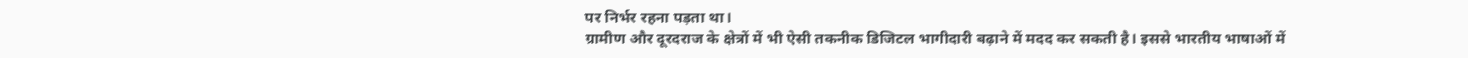पर निर्भर रहना पड़ता था।
ग्रामीण और दूरदराज के क्षेत्रों में भी ऐसी तकनीक डिजिटल भागीदारी बढ़ाने में मदद कर सकती है। इससे भारतीय भाषाओं में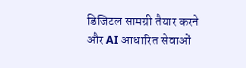डिजिटल सामग्री तैयार करने और AI आधारित सेवाओं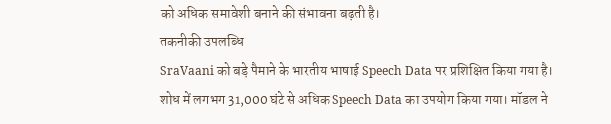को अधिक समावेशी बनाने की संभावना बढ़ती है।
तकनीकी उपलब्धि
SraVaani को बड़े पैमाने के भारतीय भाषाई Speech Data पर प्रशिक्षित किया गया है। शोध में लगभग 31,000 घंटे से अधिक Speech Data का उपयोग किया गया। मॉडल ने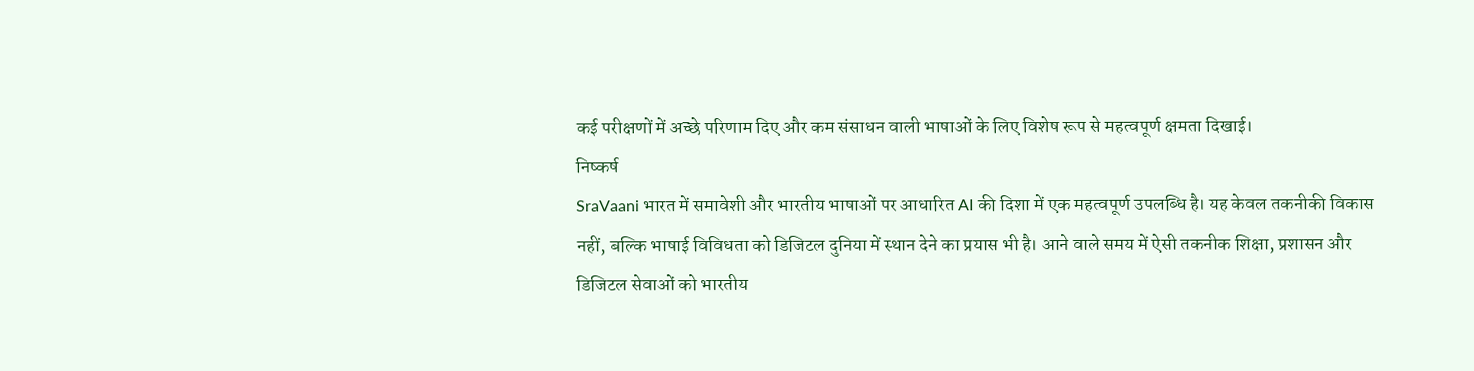कई परीक्षणों में अच्छे परिणाम दिए और कम संसाधन वाली भाषाओं के लिए विशेष रूप से महत्वपूर्ण क्षमता दिखाई।
निष्कर्ष
SraVaani भारत में समावेशी और भारतीय भाषाओं पर आधारित AI की दिशा में एक महत्वपूर्ण उपलब्धि है। यह केवल तकनीकी विकास नहीं, बल्कि भाषाई विविधता को डिजिटल दुनिया में स्थान देने का प्रयास भी है। आने वाले समय में ऐसी तकनीक शिक्षा, प्रशासन और डिजिटल सेवाओं को भारतीय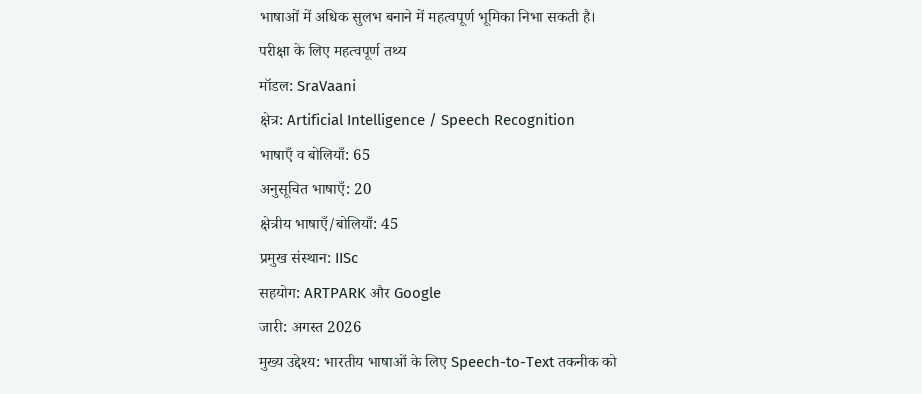भाषाओं में अधिक सुलभ बनाने में महत्वपूर्ण भूमिका निभा सकती है।
परीक्षा के लिए महत्वपूर्ण तथ्य
मॉडल: SraVaani
क्षेत्र: Artificial Intelligence / Speech Recognition
भाषाएँ व बोलियाँ: 65
अनुसूचित भाषाएँ: 20
क्षेत्रीय भाषाएँ/बोलियाँ: 45
प्रमुख संस्थान: IISc
सहयोग: ARTPARK और Google
जारी: अगस्त 2026
मुख्य उद्देश्य: भारतीय भाषाओं के लिए Speech-to-Text तकनीक को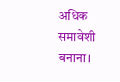अधिक समावेशी बनाना।